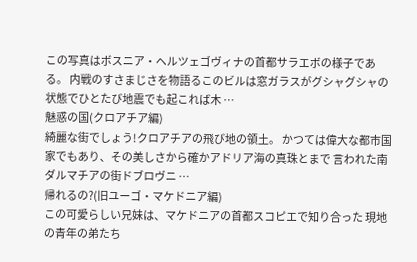この写真はボスニア・ヘルツェゴヴィナの首都サラエボの様子である。 内戦のすさまじさを物語るこのビルは窓ガラスがグシャグシャの状態でひとたび地震でも起これば木 …
魅惑の国(クロアチア編)
綺麗な街でしょう!クロアチアの飛び地の領土。 かつては偉大な都市国家でもあり、その美しさから確かアドリア海の真珠とまで 言われた南ダルマチアの街ドブロヴニ …
帰れるの?(旧ユーゴ・マケドニア編)
この可愛らしい兄妹は、マケドニアの首都スコピエで知り合った 現地の青年の弟たち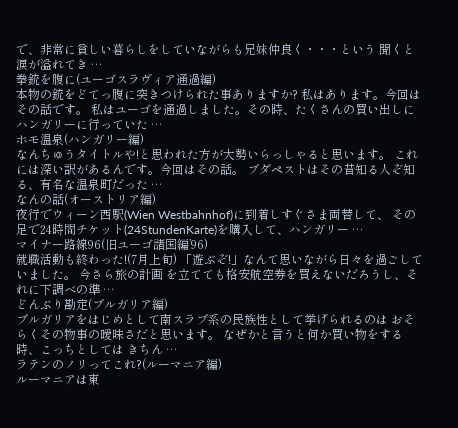で、非常に貧しい暮らしをしていながらも兄妹仲良く・・・という 聞くと涙が溢れてき …
拳銃を腹に(ユーゴスラヴィア通過編)
本物の銃をどてっ腹に突きつけられた事ありますか? 私はあります。今回はその話です。 私はユーゴを通過しました。その時、たくさんの買い出しにハンガリーに行っていた …
ホモ温泉(ハンガリー編)
なんちゅうタイトルや!と思われた方が大勢いらっしゃると思います。 これには深い訳があるんです。今回はその話。 ブダペストはその昔知る人ぞ知る、有名な温泉町だった …
なんの話(オーストリア編)
夜行でウィーン西駅(Wien Westbahnhof)に到着しすぐさま両替して、 その足で24時間チケット(24StundenKarte)を購入して、ハンガリー …
マイナー路線96(旧ユーゴ諸国編’96)
就職活動も終わった!(7月上旬) 「遊ぶぞ!」なんて思いながら日々を過ごしていました。 今さら旅の計画 を立てても格安航空券を買えないだろうし、それに下調べの準 …
どんぶり勘定(ブルガリア編)
ブルガリアをはじめとして南スラブ系の民族性として挙げられるのは おそらくその物事の曖昧さだと思います。 なぜかと言うと何か買い物をする時、こっちとしては きちん …
ラテンのノリってこれ?(ルーマニア編)
ルーマニアは東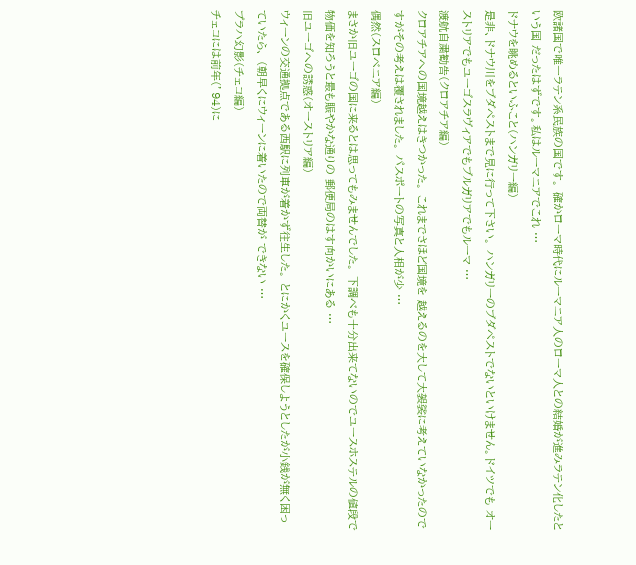欧諸国で唯一ラテン系民族の国です。 確かローマ時代にルーマニア人のローマ人との結婚が進みラテン化したという国 だったはずです。私はルーマニアでこれ …
ドナウを眺めるといふこと(ハンガリー編)
是非、ドナウ川をブダペストまで見に行って下さい。 ハンガリーのブダペストでないといけません。ドイツでも オーストリアでもユーゴスラヴィアでもブルガリアでもルーマ …
渡航自粛勧告(クロアチア編)
クロアチアへの国境越えはきつかった。 これまでさほど国境を 越えるのを大して大袈裟に考えていなかったのですがその考えは覆されました。 パスポートの写真と人相が少 …
偶然(スロベニア編)
まさか旧ユーゴの国に来るとは思ってもみませんでした。 下調べも十分出来てないのでユースホステルの値段で物価を知ろうと最も賑やかな通りの 郵便局のはす向かいにある …
旧ユーゴへの誘惑(オーストリア編)
ウィーンの交通拠点である西駅に列車が着かず往生した。 とにかくユースを確保しようとしたが小銭が無く困っていたら、 (朝早くにウィーンに着いたので両替が できない …
プラハ幻影(チェコ編)
チェコには前年(’94)に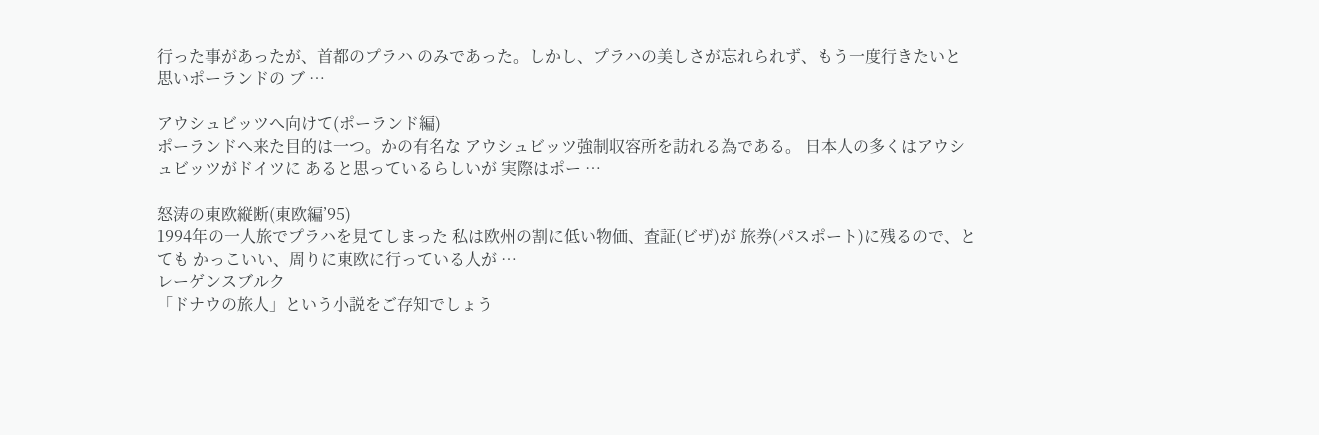行った事があったが、首都のプラハ のみであった。しかし、プラハの美しさが忘れられず、もう一度行きたいと思いポーランドの ブ …

アウシュビッツへ向けて(ポーランド編)
ポーランドへ来た目的は一つ。かの有名な アウシュビッツ強制収容所を訪れる為である。 日本人の多くはアウシュビッツがドイツに あると思っているらしいが 実際はポー …

怒涛の東欧縦断(東欧編’95)
1994年の一人旅でプラハを見てしまった 私は欧州の割に低い物価、査証(ビザ)が 旅券(パスポート)に残るので、とても かっこいい、周りに東欧に行っている人が …
レーゲンスブルク
「ドナウの旅人」という小説をご存知でしょう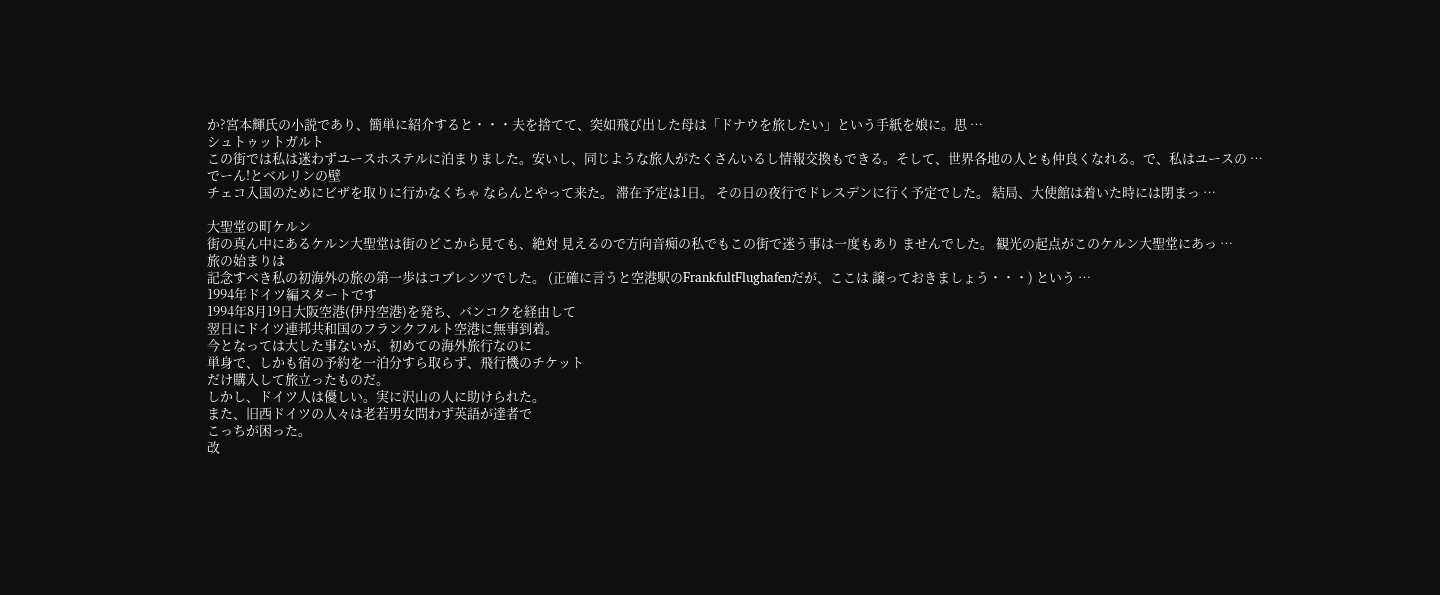か?宮本輝氏の小説であり、簡単に紹介すると・・・夫を捨てて、突如飛び出した母は「ドナウを旅したい」という手紙を娘に。思 …
シュトゥットガルト
この街では私は迷わずユースホステルに泊まりました。安いし、同じような旅人がたくさんいるし情報交換もできる。そして、世界各地の人とも仲良くなれる。で、私はユースの …
でーん!とベルリンの壁
チェコ入国のためにビザを取りに行かなくちゃ ならんとやって来た。 滞在予定は1日。 その日の夜行でドレスデンに行く予定でした。 結局、大使館は着いた時には閉まっ …

大聖堂の町ケルン
街の真ん中にあるケルン大聖堂は街のどこから見ても、絶対 見えるので方向音痴の私でもこの街で迷う事は一度もあり ませんでした。 観光の起点がこのケルン大聖堂にあっ …
旅の始まりは
記念すべき私の初海外の旅の第一歩はコブレンツでした。 (正確に言うと空港駅のFrankfultFlughafenだが、ここは 譲っておきましょう・・・) という …
1994年ドイツ編スタートです
1994年8月19日大阪空港(伊丹空港)を発ち、バンコクを経由して
翌日にドイツ連邦共和国のフランクフルト空港に無事到着。
今となっては大した事ないが、初めての海外旅行なのに
単身で、しかも宿の予約を一泊分すら取らず、飛行機のチケット
だけ購入して旅立ったものだ。
しかし、ドイツ人は優しい。実に沢山の人に助けられた。
また、旧西ドイツの人々は老若男女問わず英語が達者で
こっちが困った。
改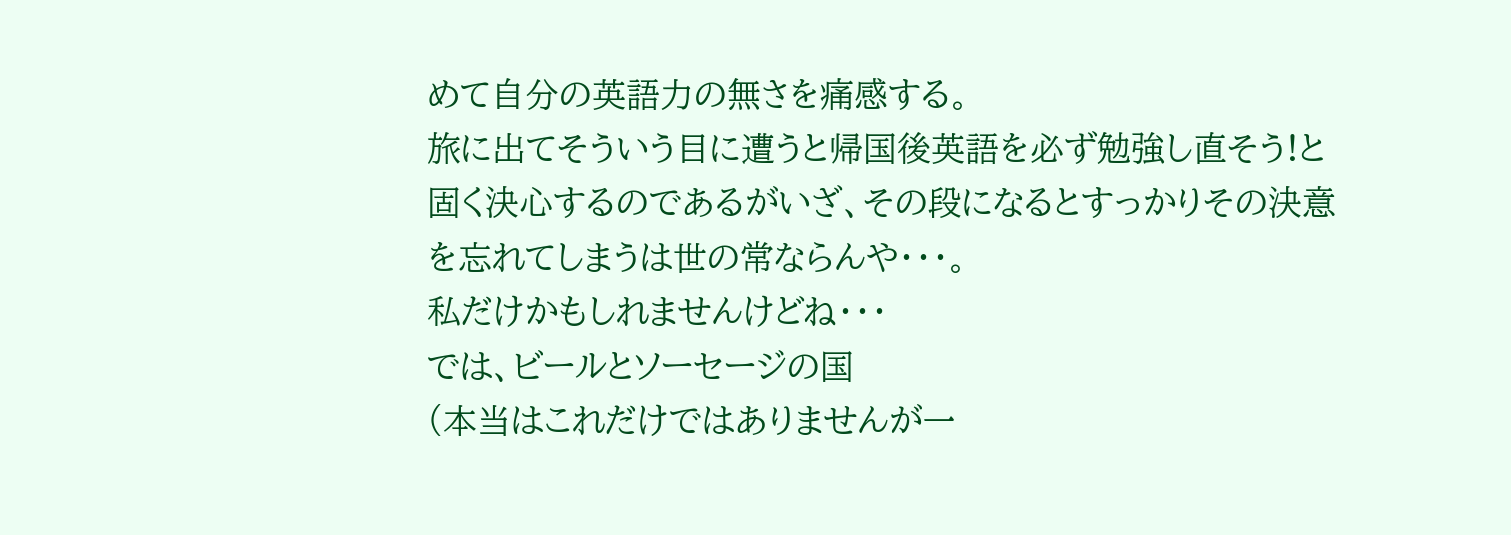めて自分の英語力の無さを痛感する。
旅に出てそういう目に遭うと帰国後英語を必ず勉強し直そう!と
固く決心するのであるがいざ、その段になるとすっかりその決意
を忘れてしまうは世の常ならんや・・・。
私だけかもしれませんけどね・・・
では、ビールとソーセージの国
(本当はこれだけではありませんが一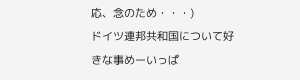応、念のため・・・)
ドイツ連邦共和国について好きな事めーいっぱ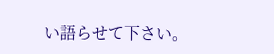い語らせて下さい。